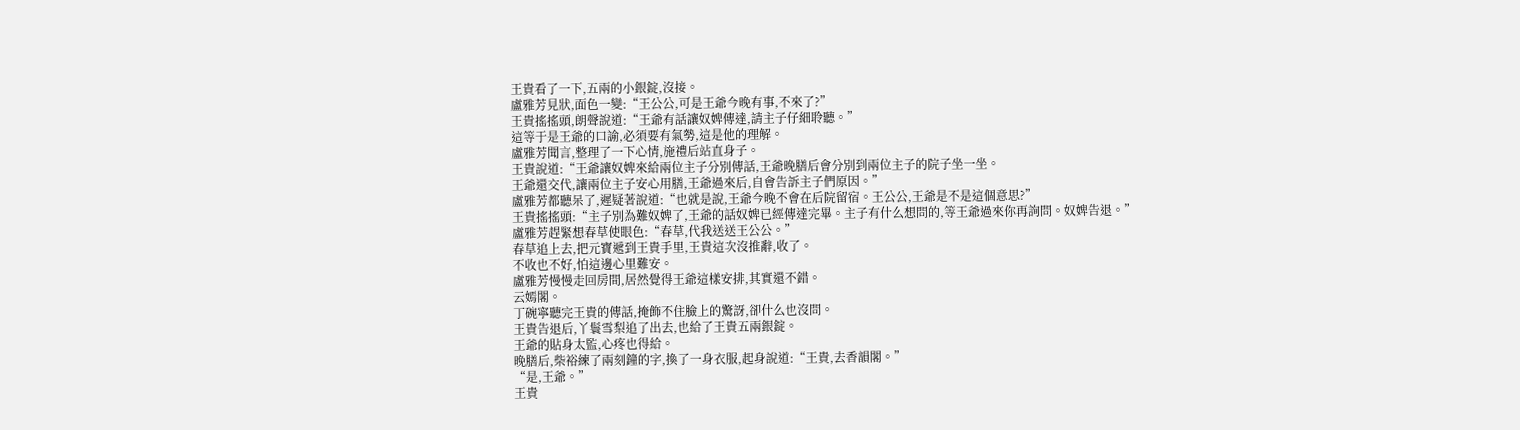王貴看了一下,五兩的小銀錠,沒接。
盧雅芳見狀,面色一變:“王公公,可是王爺今晚有事,不來了?”
王貴搖搖頭,朗聲說道:“王爺有話讓奴婢傳達,請主子仔細聆聽。”
這等于是王爺的口諭,必須要有氣勢,這是他的理解。
盧雅芳聞言,整理了一下心情,施禮后站直身子。
王貴說道:“王爺讓奴婢來給兩位主子分別傳話,王爺晚膳后會分別到兩位主子的院子坐一坐。
王爺還交代,讓兩位主子安心用膳,王爺過來后,自會告訴主子們原因。”
盧雅芳都聽呆了,遲疑著說道:“也就是說,王爺今晚不會在后院留宿。王公公,王爺是不是這個意思?”
王貴搖搖頭:“主子別為難奴婢了,王爺的話奴婢已經傳達完畢。主子有什么想問的,等王爺過來你再詢問。奴婢告退。”
盧雅芳趕緊想春草使眼色:“春草,代我送送王公公。”
春草追上去,把元寶遞到王貴手里,王貴這次沒推辭,收了。
不收也不好,怕這邊心里難安。
盧雅芳慢慢走回房間,居然覺得王爺這樣安排,其實還不錯。
云嫣閣。
丁碗寧聽完王貴的傳話,掩飾不住臉上的驚訝,卻什么也沒問。
王貴告退后,丫鬟雪梨追了出去,也給了王貴五兩銀錠。
王爺的貼身太監,心疼也得給。
晚膳后,柴裕練了兩刻鐘的字,換了一身衣服,起身說道:“王貴,去香韻閣。”
“是,王爺。”
王貴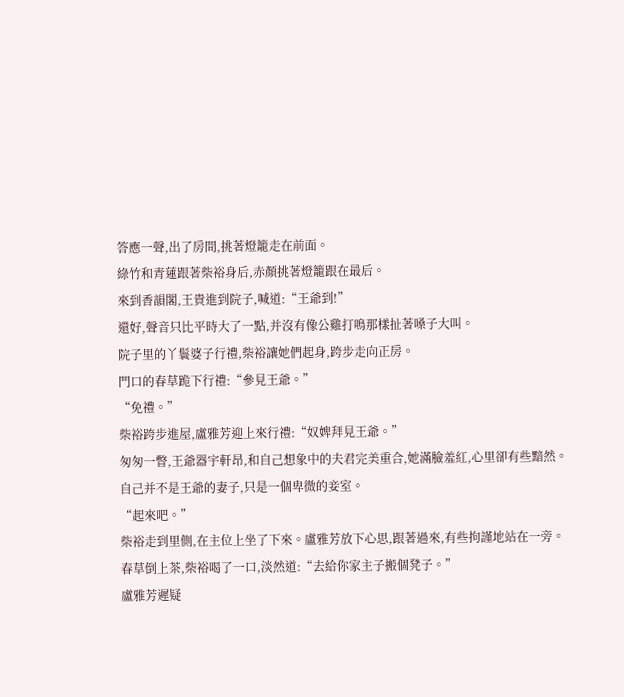答應一聲,出了房間,挑著燈籠走在前面。
綠竹和青蓮跟著柴裕身后,赤顏挑著燈籠跟在最后。
來到香韻閣,王貴進到院子,喊道:“王爺到!”
還好,聲音只比平時大了一點,并沒有像公雞打鳴那樣扯著嗓子大叫。
院子里的丫鬟婆子行禮,柴裕讓她們起身,跨步走向正房。
門口的春草跪下行禮:“參見王爺。”
“免禮。”
柴裕跨步進屋,盧雅芳迎上來行禮:“奴婢拜見王爺。”
匆匆一瞥,王爺器宇軒昂,和自己想象中的夫君完美重合,她滿臉羞紅,心里卻有些黯然。
自己并不是王爺的妻子,只是一個卑微的妾室。
“起來吧。”
柴裕走到里側,在主位上坐了下來。盧雅芳放下心思,跟著過來,有些拘謹地站在一旁。
春草倒上茶,柴裕喝了一口,淡然道:“去給你家主子搬個凳子。”
盧雅芳遲疑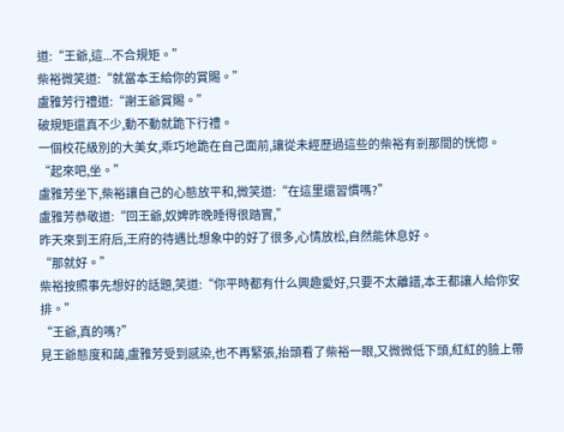道:“王爺,這...不合規矩。”
柴裕微笑道:“就當本王給你的賞賜。”
盧雅芳行禮道:“謝王爺賞賜。”
破規矩還真不少,動不動就跪下行禮。
一個校花級別的大美女,乖巧地跪在自己面前,讓從未經歷過這些的柴裕有剎那間的恍惚。
“起來吧,坐。”
盧雅芳坐下,柴裕讓自己的心態放平和,微笑道:“在這里還習慣嗎?”
盧雅芳恭敬道:“回王爺,奴婢昨晚睡得很踏實,”
昨天來到王府后,王府的待遇比想象中的好了很多,心情放松,自然能休息好。
“那就好。”
柴裕按照事先想好的話題,笑道:“你平時都有什么興趣愛好,只要不太離譜,本王都讓人給你安排。”
“王爺,真的嗎?”
見王爺態度和藹,盧雅芳受到感染,也不再緊張,抬頭看了柴裕一眼,又微微低下頭,紅紅的臉上帶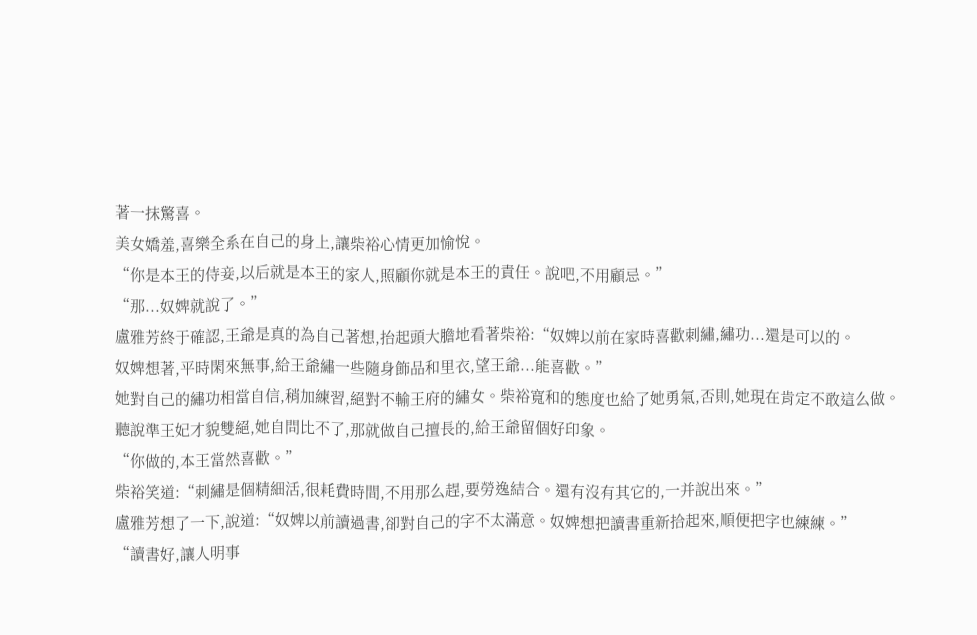著一抹驚喜。
美女嬌羞,喜樂全系在自己的身上,讓柴裕心情更加愉悅。
“你是本王的侍妾,以后就是本王的家人,照顧你就是本王的責任。說吧,不用顧忌。”
“那...奴婢就說了。”
盧雅芳終于確認,王爺是真的為自己著想,抬起頭大膽地看著柴裕:“奴婢以前在家時喜歡刺繡,繡功...還是可以的。
奴婢想著,平時閑來無事,給王爺繡一些隨身飾品和里衣,望王爺...能喜歡。”
她對自己的繡功相當自信,稍加練習,絕對不輸王府的繡女。柴裕寬和的態度也給了她勇氣,否則,她現在肯定不敢這么做。
聽說準王妃才貌雙絕,她自問比不了,那就做自己擅長的,給王爺留個好印象。
“你做的,本王當然喜歡。”
柴裕笑道:“刺繡是個精細活,很耗費時間,不用那么趕,要勞逸結合。還有沒有其它的,一并說出來。”
盧雅芳想了一下,說道:“奴婢以前讀過書,卻對自己的字不太滿意。奴婢想把讀書重新拾起來,順便把字也練練。”
“讀書好,讓人明事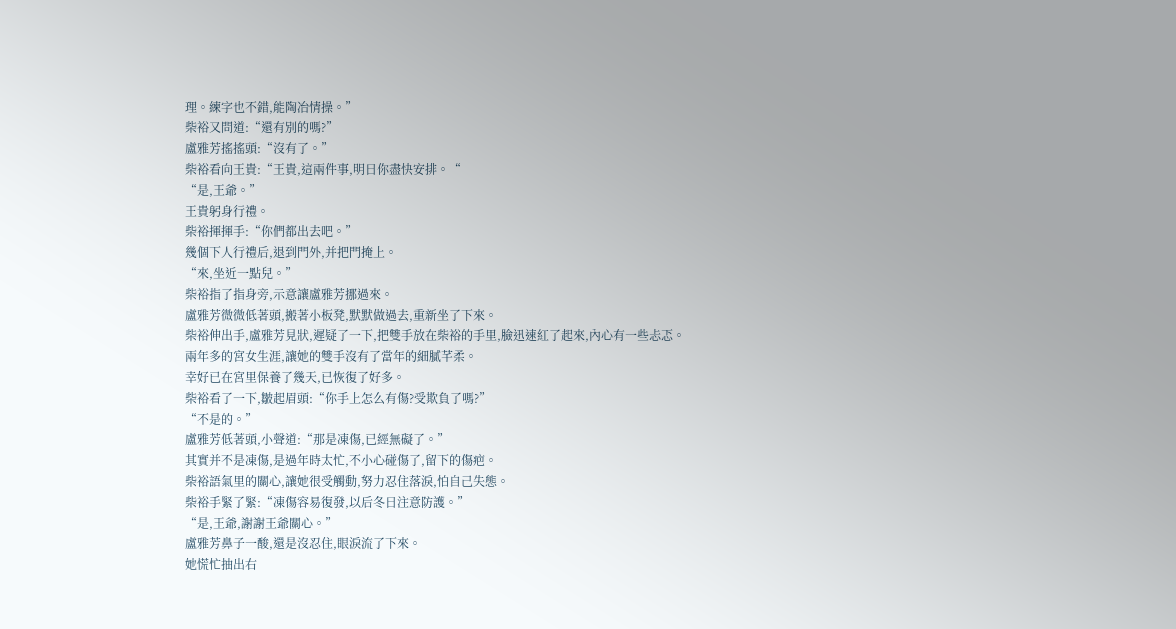理。練字也不錯,能陶冶情操。”
柴裕又問道:“還有別的嗎?”
盧雅芳搖搖頭:“沒有了。”
柴裕看向王貴:“王貴,這兩件事,明日你盡快安排。“
“是,王爺。”
王貴躬身行禮。
柴裕揮揮手:“你們都出去吧。”
幾個下人行禮后,退到門外,并把門掩上。
“來,坐近一點兒。”
柴裕指了指身旁,示意讓盧雅芳挪過來。
盧雅芳微微低著頭,搬著小板凳,默默做過去,重新坐了下來。
柴裕伸出手,盧雅芳見狀,遲疑了一下,把雙手放在柴裕的手里,臉迅速紅了起來,內心有一些忐忑。
兩年多的宮女生涯,讓她的雙手沒有了當年的細膩芊柔。
幸好已在宮里保養了幾天,已恢復了好多。
柴裕看了一下,皺起眉頭:“你手上怎么有傷?受欺負了嗎?”
“不是的。”
盧雅芳低著頭,小聲道:“那是凍傷,已經無礙了。”
其實并不是凍傷,是過年時太忙,不小心碰傷了,留下的傷疤。
柴裕語氣里的關心,讓她很受觸動,努力忍住落淚,怕自己失態。
柴裕手緊了緊:“凍傷容易復發,以后冬日注意防護。”
“是,王爺,謝謝王爺關心。”
盧雅芳鼻子一酸,還是沒忍住,眼淚流了下來。
她慌忙抽出右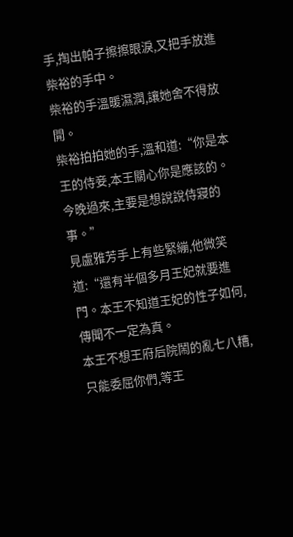手,掏出帕子擦擦眼淚,又把手放進柴裕的手中。
柴裕的手溫暖濕潤,讓她舍不得放開。
柴裕拍拍她的手,溫和道:“你是本王的侍妾,本王關心你是應該的。今晚過來,主要是想說說侍寢的事。”
見盧雅芳手上有些緊繃,他微笑道:“還有半個多月王妃就要進門。本王不知道王妃的性子如何,傳聞不一定為真。
本王不想王府后院鬧的亂七八糟,只能委屈你們,等王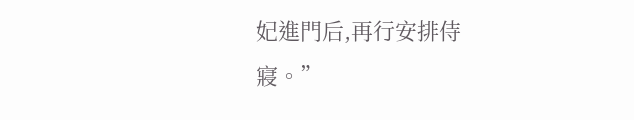妃進門后,再行安排侍寢。”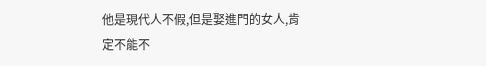他是現代人不假,但是娶進門的女人,肯定不能不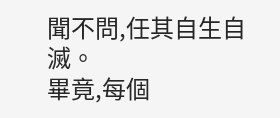聞不問,任其自生自滅。
畢竟,每個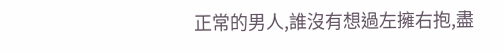正常的男人,誰沒有想過左擁右抱,盡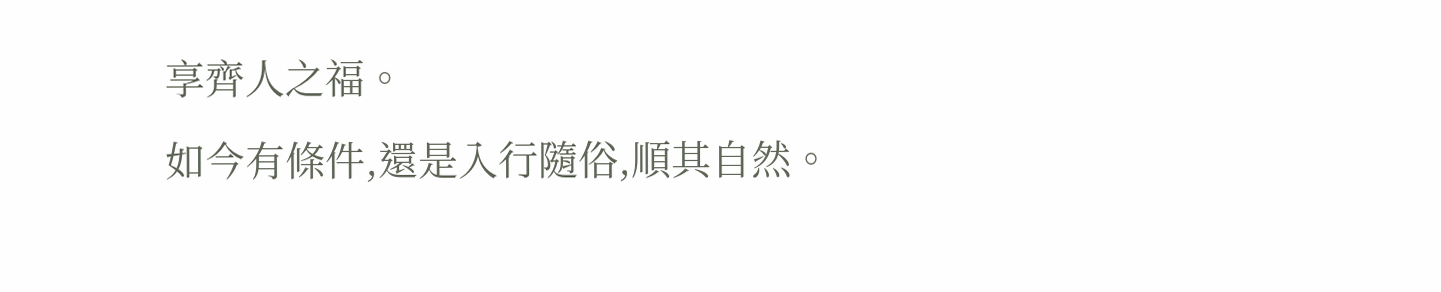享齊人之福。
如今有條件,還是入行隨俗,順其自然。